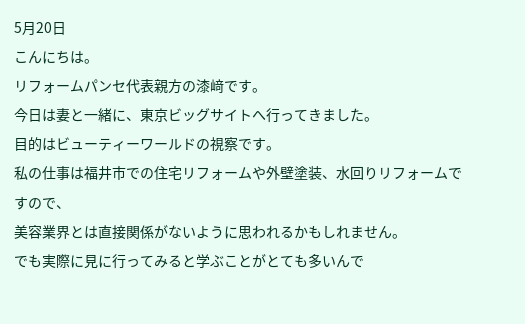5月20日
こんにちは。
リフォームパンセ代表親方の漆﨑です。
今日は妻と一緒に、東京ビッグサイトへ行ってきました。
目的はビューティーワールドの視察です。
私の仕事は福井市での住宅リフォームや外壁塗装、水回りリフォームですので、
美容業界とは直接関係がないように思われるかもしれません。
でも実際に見に行ってみると学ぶことがとても多いんで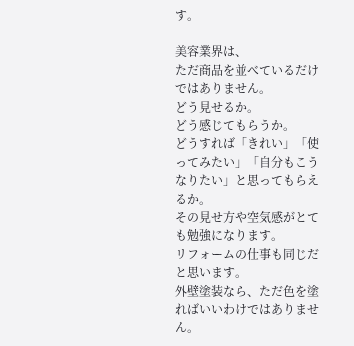す。

美容業界は、
ただ商品を並べているだけではありません。
どう見せるか。
どう感じてもらうか。
どうすれば「きれい」「使ってみたい」「自分もこうなりたい」と思ってもらえるか。
その見せ方や空気感がとても勉強になります。
リフォームの仕事も同じだと思います。
外壁塗装なら、ただ色を塗ればいいわけではありません。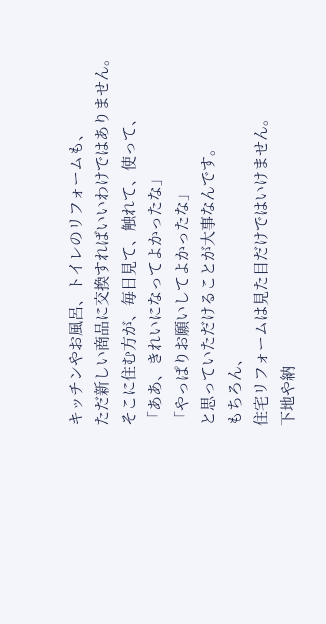キッチンやお風呂、トイレのリフォームも、
ただ新しい商品に交換すればいいわけではありません。
そこに住む方が、毎日見て、触れて、使って、
「ああ、きれいになってよかったな」
「やっぱりお願いしてよかったな」
と思っていただけることが大事なんです。
もちろん、
住宅リフォームは見た目だけではいけません。
下地や納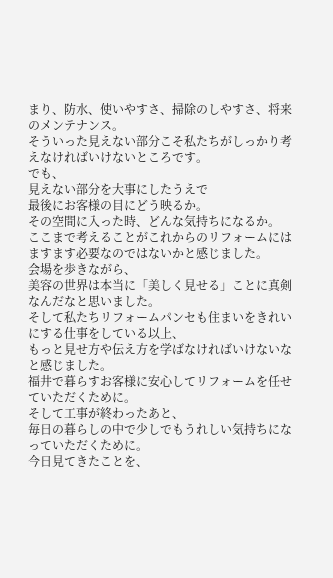まり、防水、使いやすさ、掃除のしやすさ、将来のメンテナンス。
そういった見えない部分こそ私たちがしっかり考えなければいけないところです。
でも、
見えない部分を大事にしたうえで
最後にお客様の目にどう映るか。
その空間に入った時、どんな気持ちになるか。
ここまで考えることがこれからのリフォームにはますます必要なのではないかと感じました。
会場を歩きながら、
美容の世界は本当に「美しく見せる」ことに真剣なんだなと思いました。
そして私たちリフォームパンセも住まいをきれいにする仕事をしている以上、
もっと見せ方や伝え方を学ばなければいけないなと感じました。
福井で暮らすお客様に安心してリフォームを任せていただくために。
そして工事が終わったあと、
毎日の暮らしの中で少しでもうれしい気持ちになっていただくために。
今日見てきたことを、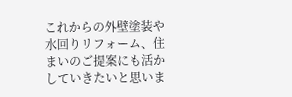これからの外壁塗装や水回りリフォーム、住まいのご提案にも活かしていきたいと思いま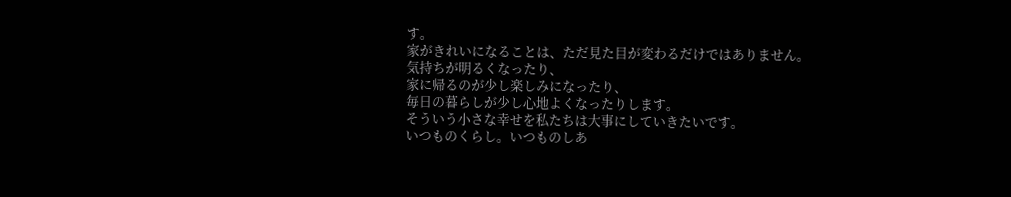す。
家がきれいになることは、ただ見た目が変わるだけではありません。
気持ちが明るくなったり、
家に帰るのが少し楽しみになったり、
毎日の暮らしが少し心地よくなったりします。
そういう小さな幸せを私たちは大事にしていきたいです。
いつものくらし。いつものしあ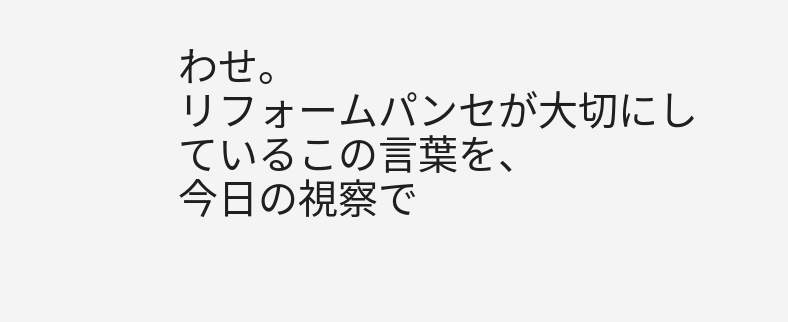わせ。
リフォームパンセが大切にしているこの言葉を、
今日の視察で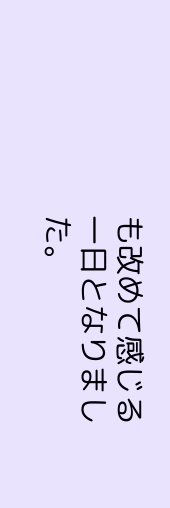も改めて感じる一日となりました。